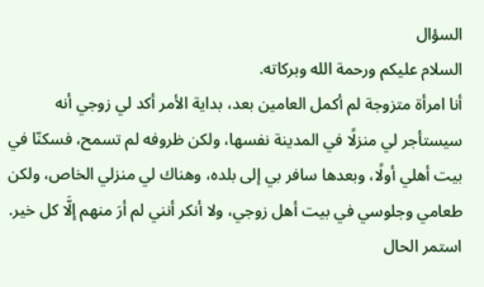السؤال
السلام عليكم ورحمة الله وبركاته.
أنا امرأة متزوجة لم أكمل العامين بعد، بداية الأمر أكد لي زوجي أنه سيستأجر لي منزلًا في المدينة نفسها، ولكن ظروفه لم تسمح، فسكنّا في بيت أهلي أولًا، وبعدها سافر بي إلى بلده، وهناك لي منزلي الخاص، ولكن طعامي وجلوسي في بيت أهل زوجي، ولا أنكر أنني لم أرَ منهم إلَّا كل خير.
استمر الحال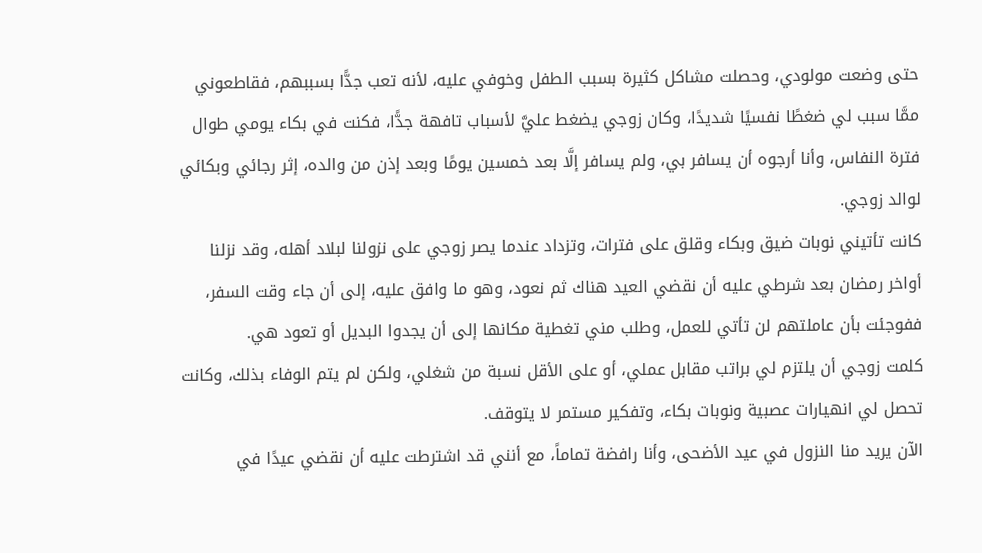حتى وضعت مولودي، وحصلت مشاكل كثيرة بسبب الطفل وخوفي عليه، لأنه تعب جدًّا بسببهم، فقاطعوني ممَّا سبب لي ضغطًا نفسيًا شديدًا، وكان زوجي يضغط عليَّ لأسباب تافهة جدًّا، فكنت في بكاء يومي طوال فترة النفاس، وأنا أرجوه أن يسافر بي، ولم يسافر إلَّا بعد خمسين يومًا وبعد إذن من والده، إثر رجائي وبكائي لوالد زوجي.
كانت تأتيني نوبات ضيق وبكاء وقلق على فترات، وتزداد عندما يصر زوجي على نزولنا لبلاد أهله، وقد نزلنا أواخر رمضان بعد شرطي عليه أن نقضي العيد هناك ثم نعود، وهو ما وافق عليه، إلى أن جاء وقت السفر، ففوجئت بأن عاملتهم لن تأتي للعمل، وطلب مني تغطية مكانها إلى أن يجدوا البديل أو تعود هي.
كلمت زوجي أن يلتزم لي براتب مقابل عملي، أو على الأقل نسبة من شغلي، ولكن لم يتم الوفاء بذلك، وكانت تحصل لي انهيارات عصبية ونوبات بكاء، وتفكير مستمر لا يتوقف.
الآن يريد منا النزول في عيد الأضحى، وأنا رافضة تماماً، مع أنني قد اشترطت عليه أن نقضي عيدًا في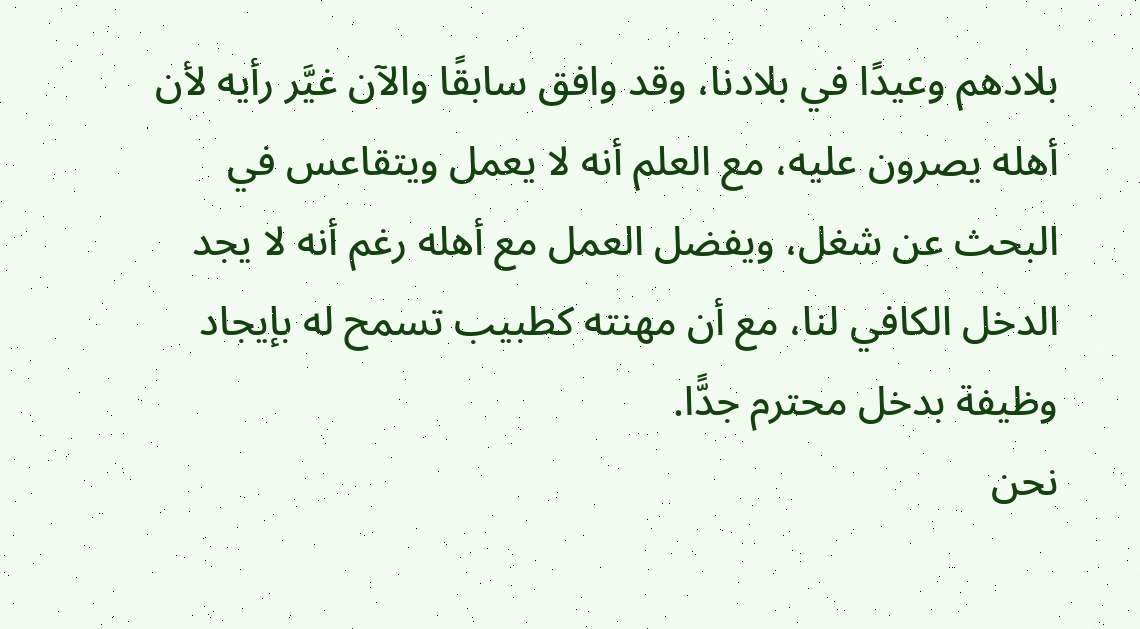بلادهم وعيدًا في بلادنا، وقد وافق سابقًا والآن غيَّر رأيه لأن أهله يصرون عليه، مع العلم أنه لا يعمل ويتقاعس في البحث عن شغل، ويفضل العمل مع أهله رغم أنه لا يجد الدخل الكافي لنا، مع أن مهنته كطبيب تسمح له بإيجاد وظيفة بدخل محترم جدًّا.
نحن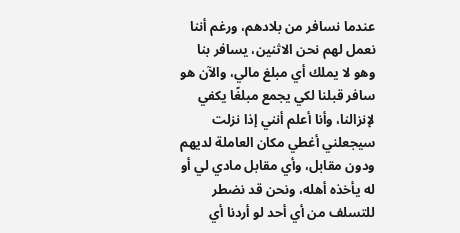عندما نسافر من بلادهم، ورغم أننا نعمل لهم نحن الاثنين، يسافر بنا وهو لا يملك أي مبلغ مالي، والآن هو سافر قبلنا لكي يجمع مبلغًا يكفي لإنزالنا، وأنا أعلم أنني إذا نزلت سيجعلني أغطي مكان العاملة لديهم ودون مقابل، وأي مقابل مادي لي أو له يأخذه أهله، ونحن قد نضطر للتسلف من أي أحد لو أردنا أي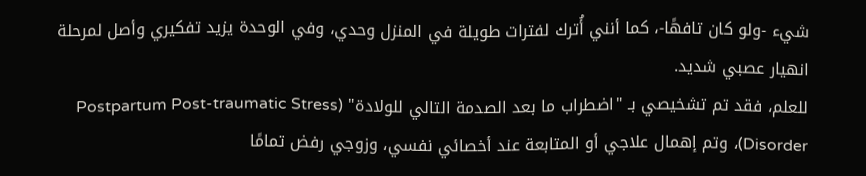شيء -ولو كان تافهًا-، كما أنني أُترك لفترات طويلة في المنزل وحدي، وفي الوحدة يزيد تفكيري وأصل لمرحلة انهيار عصبي شديد.
للعلم، فقد تم تشخيصي بـ "اضطراب ما بعد الصدمة التالي للولادة" (Postpartum Post-traumatic Stress Disorder)، وتم إهمال علاجي أو المتابعة عند أخصائي نفسي، وزوجي رفض تمامًا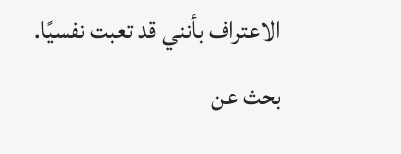الاعتراف بأنني قد تعبت نفسيًا.
بحث عن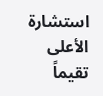استشارة
الأعلى تقيماً